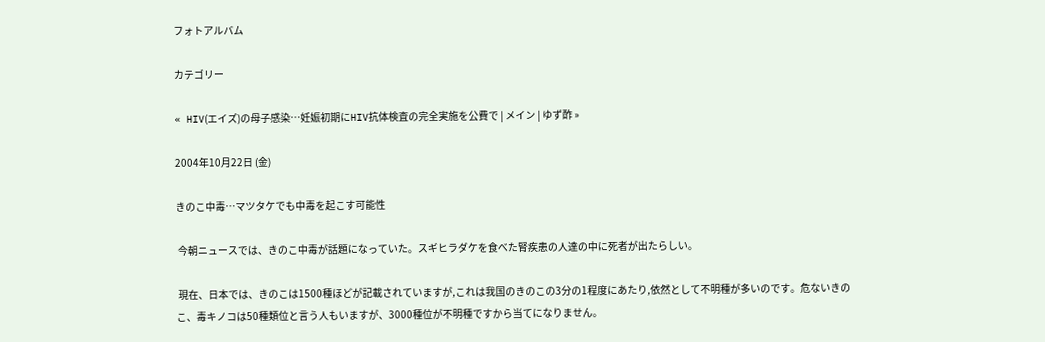フォトアルバム

カテゴリー

« HIV(エイズ)の母子感染…妊娠初期にHIV抗体検査の完全実施を公費で | メイン | ゆず酢 »

2004年10月22日 (金)

きのこ中毒…マツタケでも中毒を起こす可能性

 今朝ニュースでは、きのこ中毒が話題になっていた。スギヒラダケを食べた腎疾患の人達の中に死者が出たらしい。

 現在、日本では、きのこは1500種ほどが記載されていますが,これは我国のきのこの3分の1程度にあたり,依然として不明種が多いのです。危ないきのこ、毒キノコは50種類位と言う人もいますが、3000種位が不明種ですから当てになりません。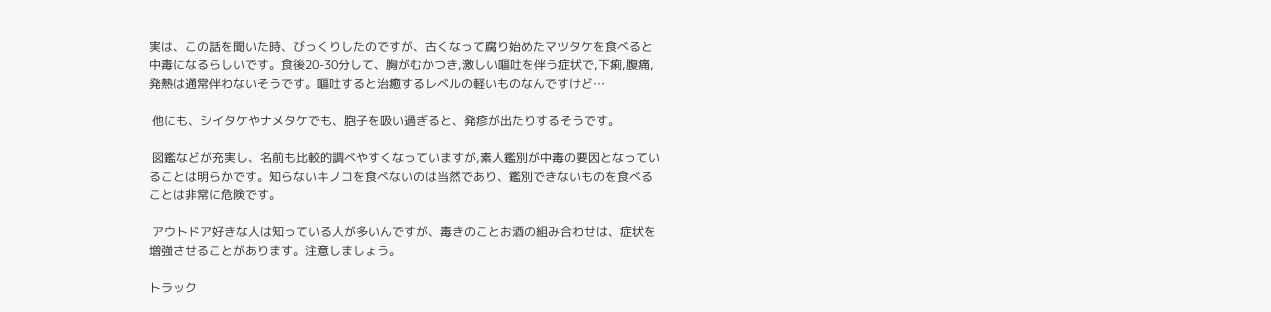実は、この話を聞いた時、びっくりしたのですが、古くなって腐り始めたマツタケを食べると中毒になるらしいです。食後20-30分して、胸がむかつき,激しい嘔吐を伴う症状で,下痢,腹痛,発熱は通常伴わないそうです。嘔吐すると治癒するレベルの軽いものなんですけど…

 他にも、シイタケやナメタケでも、胞子を吸い過ぎると、発疹が出たりするそうです。

 図鑑などが充実し、名前も比較的調べやすくなっていますが,素人鑑別が中毒の要因となっていることは明らかです。知らないキノコを食べないのは当然であり、鑑別できないものを食べることは非常に危険です。

 アウトドア好きな人は知っている人が多いんですが、毒きのことお酒の組み合わせは、症状を増強させることがあります。注意しましょう。

トラック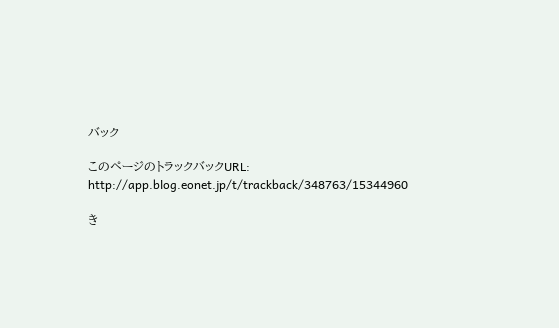バック

このページのトラックバックURL:
http://app.blog.eonet.jp/t/trackback/348763/15344960

き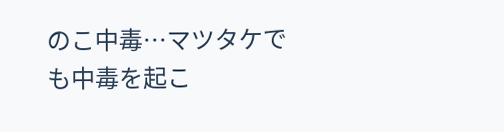のこ中毒…マツタケでも中毒を起こ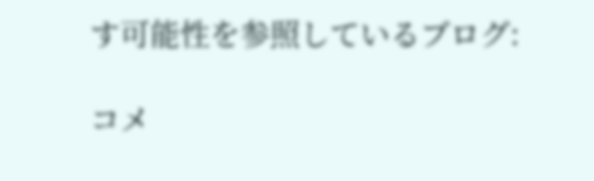す可能性を参照しているブログ:

コメ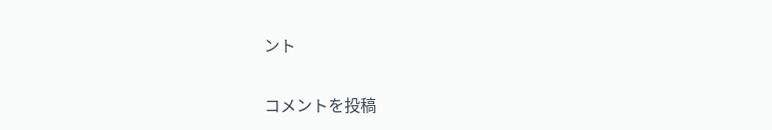ント

コメントを投稿